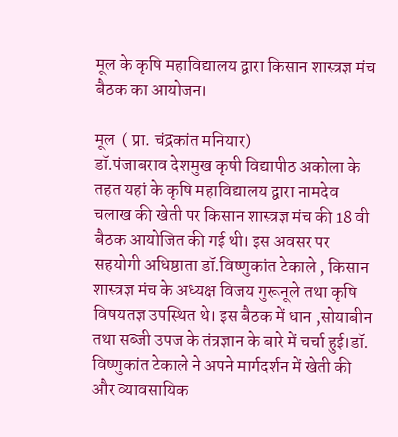मूल के कृषि महाविद्यालय द्वारा किसान शास्त्रज्ञ मंच बैठक का आयोजन।

मूल  ( प्रा. चंद्रकांत मनियार)
डॉ.पंजाबराव देशमुख कृषी विद्यापीठ अकोला के तहत यहां के कृषि महाविद्यालय द्वारा नामदेव चलाख की खेती पर किसान शास्त्रज्ञ मंच की 18 वी बैठक आयोजित की गई थी। इस अवसर पर सहयोगी अधिष्ठाता डॉ.विष्णुकांत टेकाले , किसान शास्त्रज्ञ मंच के अध्यक्ष विजय गुरूनूले तथा कृषि विषयतज्ञ उपस्थित थे। इस बैठक में धान ,सोयाबीन तथा सब्जी उपज के तंत्रज्ञान के बारे में चर्चा हुई।डॉ. विष्णुकांत टेकाले ने अपने मार्गदर्शन में खेती की और व्यावसायिक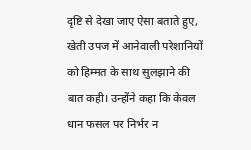दृष्टि से देखा जाए ऐसा बताते हुए, खेती उपज में आनेवाली परेशानियों को हिम्मत के साथ सुलझाने की बात कही। उन्होंने कहा कि केवल धान फसल पर निर्भर न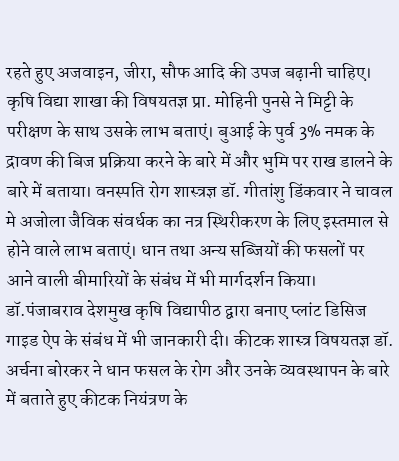रहते हुए अजवाइन, जीरा, सौफ आदि की उपज बढ़ानी चाहिए। कृषि विद्या शाखा की विषयतज्ञ प्रा. मोहिनी पुनसे ने मिट्टी के परीक्षण के साथ उसके लाभ बताएं। बुआई के पुर्व 3% नमक के द्रावण की बिज प्रक्रिया करने के बारे में और भुमि पर राख डालने के बारे में बताया। वनस्पति रोग शास्त्रज्ञ डॉ. गीतांशु डिंकवार ने चावल मे अजोला जैविक संवर्धक का नत्र स्थिरीकरण के लिए इस्तमाल से होने वाले लाभ बताएं। धान तथा अन्य सब्जियों की फसलों पर आने वाली बीमारियों के संबंध में भी मार्गदर्शन किया। डॉ.पंजाबराव देशमुख कृषि विद्यापीठ द्वारा बनाए प्लांट डिसिज गाइड ऐप के संबंध में भी जानकारी दी। कीटक शास्त्र विषयतज्ञ डॉ. अर्चना बोरकर ने धान फसल के रोग और उनके व्यवस्थापन के बारे में बताते हुए कीटक नियंत्रण के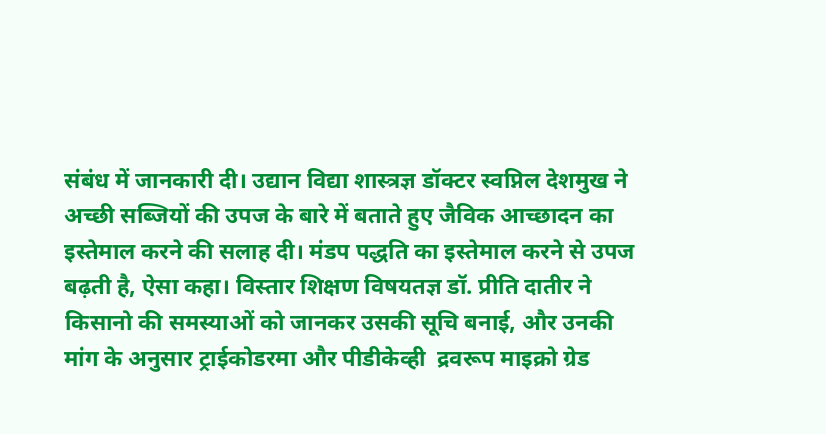संबंध में जानकारी दी। उद्यान विद्या शास्त्रज्ञ डॉक्टर स्वप्निल देशमुख ने अच्छी सब्जियों की उपज के बारे में बताते हुए जैविक आच्छादन का इस्तेमाल करने की सलाह दी। मंडप पद्धति का इस्तेमाल करने से उपज बढ़ती है, ऐसा कहा। विस्तार शिक्षण विषयतज्ञ डॉ. प्रीति दातीर ने किसानो की समस्याओं को जानकर उसकी सूचि बनाई, और उनकी मांग के अनुसार ट्राईकोडरमा और पीडीकेव्ही  द्रवरूप माइक्रो ग्रेड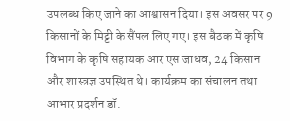उपलब्ध किए जाने का आश्वासन दिया। इस अवसर पर 9 किसानों के मिट्टी के सैंपल लिए गए। इस बैठक में कृषि विभाग के कृषि सहायक आर एस जाधव, 24 किसान और शास्त्रज्ञ उपस्थित थे। कार्यक्रम का संचालन तथा आभार प्रदर्शन डॉ.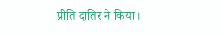प्रीति दातिर ने किया।